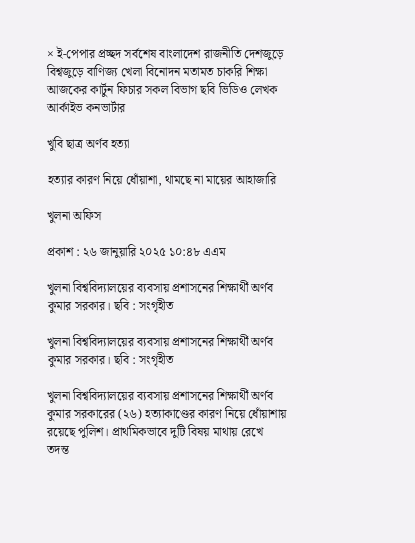× ই-পেপার প্রচ্ছদ সর্বশেষ বাংলাদেশ রাজনীতি দেশজুড়ে বিশ্বজুড়ে বাণিজ্য খেলা বিনোদন মতামত চাকরি শিক্ষা আজকের কার্টুন ফিচার সকল বিভাগ ছবি ভিডিও লেখক আর্কাইভ কনভার্টার

খুবি ছাত্র অর্ণব হত্যা

হত্যার কারণ নিয়ে ধোঁয়াশা, থামছে না মায়ের আহাজারি

খুলনা অফিস

প্রকাশ : ২৬ জানুয়ারি ২০২৫ ১০:৪৮ এএম

খুলনা বিশ্ববিদ্যালয়ের ব্যবসায় প্রশাসনের শিক্ষার্থী অর্ণব কুমার সরকার। ছবি : সংগৃহীত

খুলনা বিশ্ববিদ্যালয়ের ব্যবসায় প্রশাসনের শিক্ষার্থী অর্ণব কুমার সরকার। ছবি : সংগৃহীত

খুলনা বিশ্ববিদ্যালয়ের ব্যবসায় প্রশাসনের শিক্ষার্থী অর্ণব কুমার সরকারের (২৬) হত্যাকাণ্ডের কারণ নিয়ে ধোঁয়াশায় রয়েছে পুলিশ। প্রাথমিকভাবে দুটি বিষয় মাথায় রেখে তদন্ত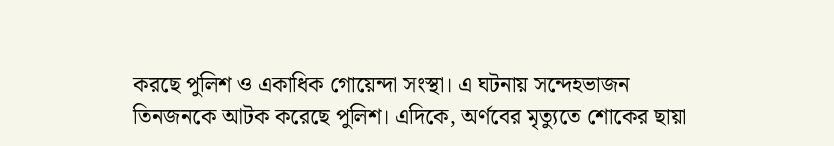করছে পুলিশ ও একাধিক গোয়েন্দা সংস্থা। এ ঘটনায় সন্দেহভাজন তিনজনকে আটক করেছে পুলিশ। এদিকে, অর্ণবের মৃত্যুতে শোকের ছায়া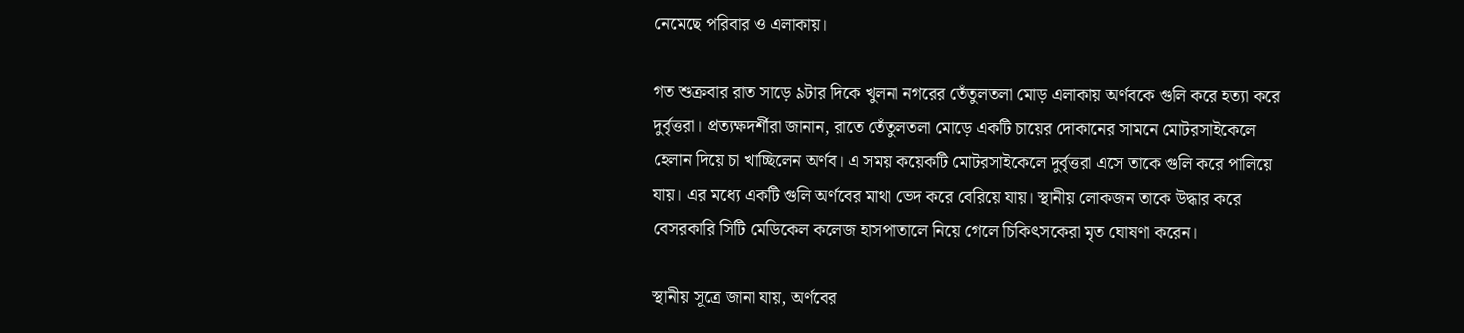নেমেছে পরিবার ও এলাকায়।

গত শুক্রবার রাত সাড়ে ৯টার দিকে খুলনা নগরের তেঁতুলতলা মোড় এলাকায় অর্ণবকে গুলি করে হত্যা করে দুর্বৃত্তরা। প্রত্যক্ষদর্শীরা জানান, রাতে তেঁতুলতলা মোড়ে একটি চায়ের দোকানের সামনে মোটরসাইকেলে হেলান দিয়ে চা খাচ্ছিলেন অর্ণব। এ সময় কয়েকটি মোটরসাইকেলে দুর্বৃত্তরা এসে তাকে গুলি করে পালিয়ে যায়। এর মধ্যে একটি গুলি অর্ণবের মাথা ভেদ করে বেরিয়ে যায়। স্থানীয় লোকজন তাকে উদ্ধার করে বেসরকারি সিটি মেডিকেল কলেজ হাসপাতালে নিয়ে গেলে চিকিৎসকেরা মৃত ঘোষণা করেন।

স্থানীয় সূত্রে জানা যায়, অর্ণবের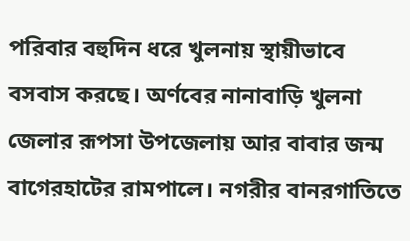পরিবার বহুদিন ধরে খুলনায় স্থায়ীভাবে বসবাস করছে। অর্ণবের নানাবাড়ি খুলনা জেলার রূপসা উপজেলায় আর বাবার জন্ম বাগেরহাটের রামপালে। নগরীর বানরগাতিতে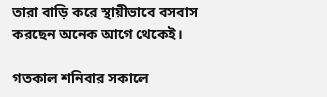তারা বাড়ি করে স্থায়ীভাবে বসবাস করছেন অনেক আগে থেকেই।

গতকাল শনিবার সকালে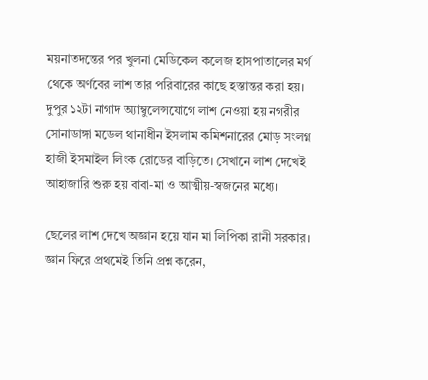ময়নাতদন্তের পর খুলনা মেডিকেল কলেজ হাসপাতালের মর্গ থেকে অর্ণবের লাশ তার পরিবারের কাছে হস্তান্তর করা হয়। দুপুর ১২টা নাগাদ অ্যাম্বুলেন্সযোগে লাশ নেওয়া হয় নগরীর সোনাডাঙ্গা মডেল থানাধীন ইসলাম কমিশনারের মোড় সংলগ্ন হাজী ইসমাইল লিংক রোডের বাড়িতে। সেখানে লাশ দেখেই আহাজারি শুরু হয় বাবা-মা ও আত্মীয়-স্বজনের মধ্যে।

ছেলের লাশ দেখে অজ্ঞান হয়ে যান মা লিপিকা রানী সরকার। জ্ঞান ফিরে প্রথমেই তিনি প্রশ্ন করেন,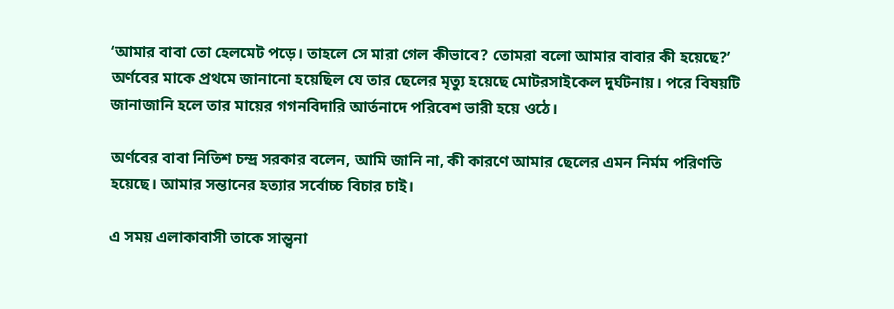‘আমার বাবা তো হেলমেট পড়ে। তাহলে সে মারা গেল কীভাবে? তোমরা বলো আমার বাবার কী হয়েছে?’ অর্ণবের মাকে প্রথমে জানানো হয়েছিল যে তার ছেলের মৃত্যু হয়েছে মোটরসাইকেল দুর্ঘটনায়। পরে বিষয়টি জানাজানি হলে তার মায়ের গগনবিদারি আর্তনাদে পরিবেশ ভারী হয়ে ওঠে।

অর্ণবের বাবা নিতিশ চন্দ্র সরকার বলেন, আমি জানি না, কী কারণে আমার ছেলের এমন নির্মম পরিণতি হয়েছে। আমার সন্তানের হত্যার সর্বোচ্চ বিচার চাই।

এ সময় এলাকাবাসী তাকে সান্ত্বনা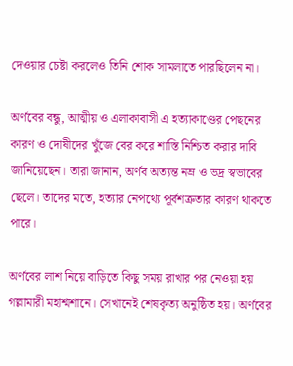দেওয়ার চেষ্টা করলেও তিনি শোক সামলাতে পারছিলেন না।

অর্ণবের বন্ধু, আত্মীয় ও এলাকাবাসী এ হত্যাকাণ্ডের পেছনের কারণ ও দোষীদের খুঁজে বের করে শাস্তি নিশ্চিত করার দাবি জানিয়েছেন। তারা জানান, অর্ণব অত্যন্ত নম্র ও ভদ্র স্বভাবের ছেলে। তাদের মতে, হত্যার নেপথ্যে পূর্বশত্রুতার কারণ থাকতে পারে।

অর্ণবের লাশ নিয়ে বাড়িতে কিছু সময় রাখার পর নেওয়া হয় গল্লামারী মহাশ্মশানে। সেখানেই শেষকৃত্য অনুষ্ঠিত হয়। অর্ণবের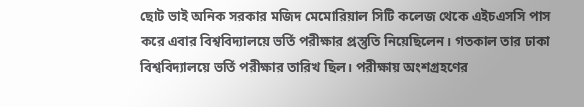ছোট ভাই অনিক সরকার মজিদ মেমোরিয়াল সিটি কলেজ থেকে এইচএসসি পাস করে এবার বিশ্ববিদ্যালয়ে ভর্তি পরীক্ষার প্রস্তুতি নিয়েছিলেন। গতকাল তার ঢাকা বিশ্ববিদ্যালয়ে ভর্তি পরীক্ষার তারিখ ছিল। পরীক্ষায় অংশগ্রহণের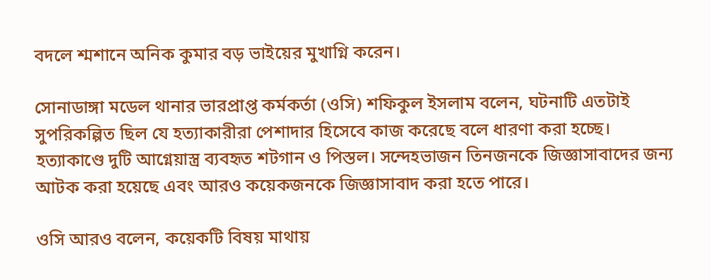বদলে শ্মশানে অনিক কুমার বড় ভাইয়ের মুখাগ্নি করেন।

সোনাডাঙ্গা মডেল থানার ভারপ্রাপ্ত কর্মকর্তা (ওসি) শফিকুল ইসলাম বলেন, ঘটনাটি এতটাই সুপরিকল্পিত ছিল যে হত্যাকারীরা পেশাদার হিসেবে কাজ করেছে বলে ধারণা করা হচ্ছে। হত্যাকাণ্ডে দুটি আগ্নেয়াস্ত্র ব্যবহৃত শটগান ও পিস্তল। সন্দেহভাজন তিনজনকে জিজ্ঞাসাবাদের জন্য আটক করা হয়েছে এবং আরও কয়েকজনকে জিজ্ঞাসাবাদ করা হতে পারে।

ওসি আরও বলেন, কয়েকটি বিষয় মাথায়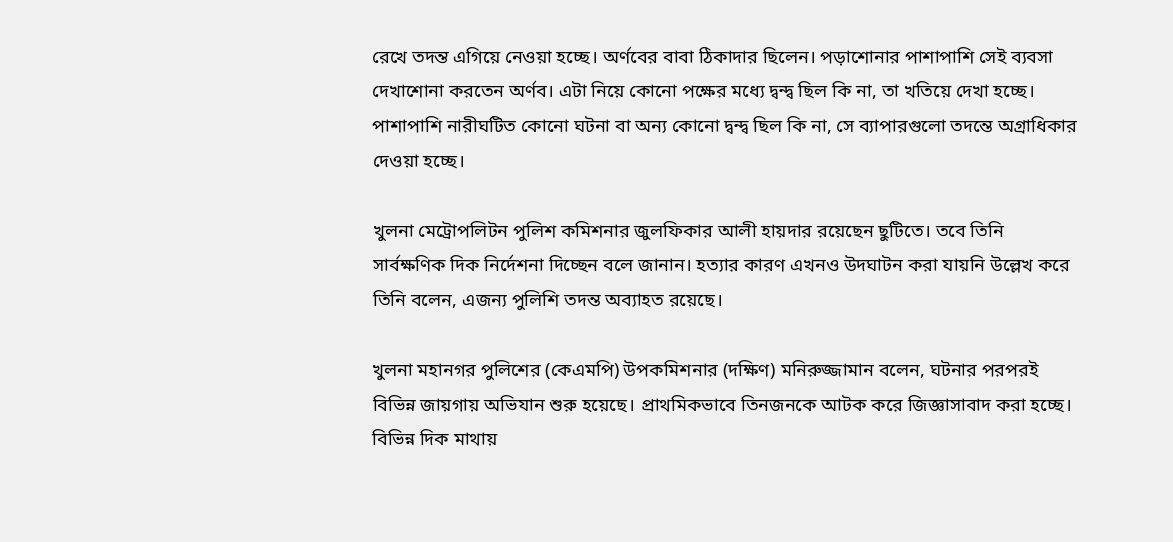রেখে তদন্ত এগিয়ে নেওয়া হচ্ছে। অর্ণবের বাবা ঠিকাদার ছিলেন। পড়াশোনার পাশাপাশি সেই ব্যবসা দেখাশোনা করতেন অর্ণব। এটা নিয়ে কোনো পক্ষের মধ্যে দ্বন্দ্ব ছিল কি না, তা খতিয়ে দেখা হচ্ছে। পাশাপাশি নারীঘটিত কোনো ঘটনা বা অন্য কোনো দ্বন্দ্ব ছিল কি না, সে ব্যাপারগুলো তদন্তে অগ্রাধিকার দেওয়া হচ্ছে।

খুলনা মেট্রোপলিটন পুলিশ কমিশনার জুলফিকার আলী হায়দার রয়েছেন ছুটিতে। তবে তিনি সার্বক্ষণিক দিক নির্দেশনা দিচ্ছেন বলে জানান। হত্যার কারণ এখনও উদঘাটন করা যায়নি উল্লেখ করে তিনি বলেন, এজন্য পুলিশি তদন্ত অব্যাহত রয়েছে।

খুলনা মহানগর পুলিশের (কেএমপি) উপকমিশনার (দক্ষিণ) মনিরুজ্জামান বলেন, ঘটনার পরপরই বিভিন্ন জায়গায় অভিযান শুরু হয়েছে। প্রাথমিকভাবে তিনজনকে আটক করে জিজ্ঞাসাবাদ করা হচ্ছে। বিভিন্ন দিক মাথায়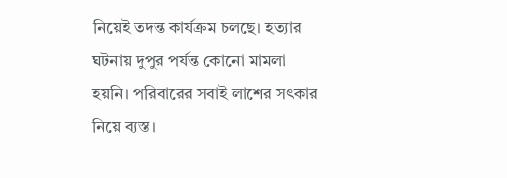নিয়েই তদন্ত কার্যক্রম চলছে। হত্যার ঘটনায় দুপুর পর্যন্ত কোনো মামলা হয়নি। পরিবারের সবাই লাশের সৎকার নিয়ে ব্যস্ত।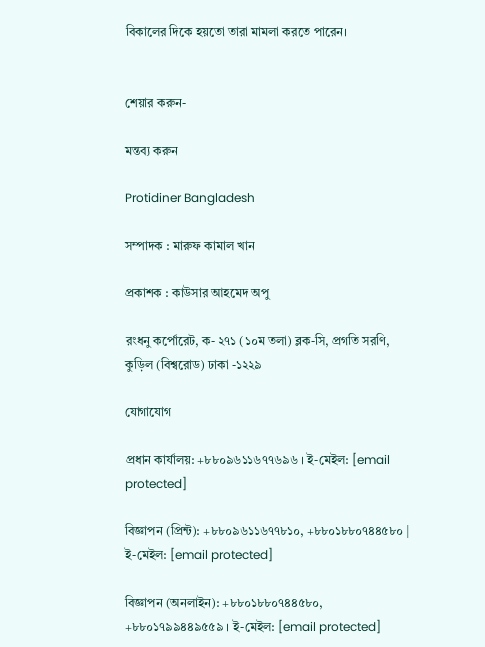বিকালের দিকে হয়তো তারা মামলা করতে পারেন।


শেয়ার করুন-

মন্তব্য করুন

Protidiner Bangladesh

সম্পাদক : মারুফ কামাল খান

প্রকাশক : কাউসার আহমেদ অপু

রংধনু কর্পোরেট, ক- ২৭১ (১০ম তলা) ব্লক-সি, প্রগতি সরণি, কুড়িল (বিশ্বরোড) ঢাকা -১২২৯

যোগাযোগ

প্রধান কার্যালয়: +৮৮০৯৬১১৬৭৭৬৯৬ । ই-মেইল: [email protected]

বিজ্ঞাপন (প্রিন্ট): +৮৮০৯৬১১৬৭৭৮১০, +৮৮০১৮৮০৭৪৪৫৮০ | ই-মেইল: [email protected]

বিজ্ঞাপন (অনলাইন): +৮৮০১৮৮০৭৪৪৫৮০, +৮৮০১৭৯৯৪৪৯৫৫৯ । ই-মেইল: [email protected]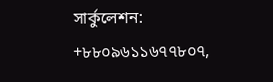সার্কুলেশন: +৮৮০৯৬১১৬৭৭৮০৭,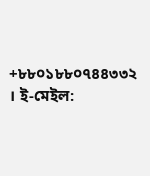+৮৮০১৮৮০৭৪৪৩৩২ । ই-মেইল: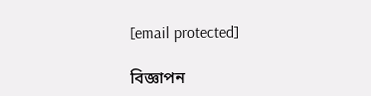[email protected]

বিজ্ঞাপন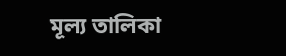মূল্য তালিকা